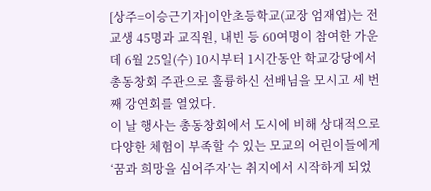[상주=이승근기자]이안초등학교(교장 엄재엽)는 전교생 45명과 교직원, 내빈 등 60여명이 참여한 가운데 6월 25일(수) 10시부터 1시간동안 학교강당에서 총동창회 주관으로 훌륭하신 선배님을 모시고 세 번째 강연회를 열었다.
이 날 행사는 총동창회에서 도시에 비해 상대적으로 다양한 체험이 부족할 수 있는 모교의 어린이들에게 ‘꿈과 희망을 심어주자’는 취지에서 시작하게 되었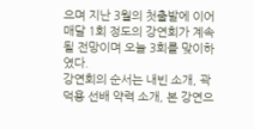으며 지난 3월의 첫출발에 이어 매달 1회 정도의 강연회가 계속 될 전망이며 오늘 3회를 맞이하였다.
강연회의 순서는 내빈 소개, 곽덕용 선배 약력 소개, 본 강연으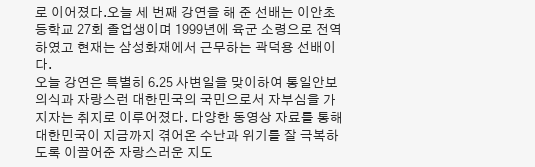로 이어졌다.오늘 세 번째 강연을 해 준 선배는 이안초등학교 27회 졸업생이며 1999년에 육군 소령으로 전역하였고 현재는 삼성화재에서 근무하는 곽덕용 선배이다.
오늘 강연은 특별히 6.25 사변일을 맞이하여 통일안보의식과 자랑스런 대한민국의 국민으로서 자부심을 가지자는 취지로 이루어졌다. 다양한 동영상 자료를 통해 대한민국이 지금까지 겪어온 수난과 위기를 잘 극복하도록 이끌어준 자랑스러운 지도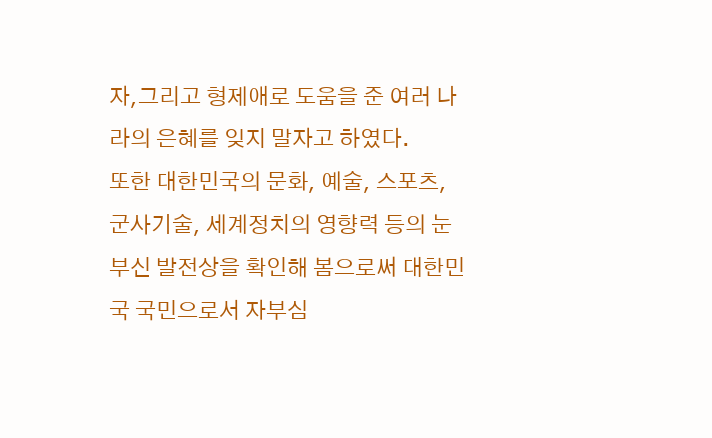자,그리고 형제애로 도움을 준 여러 나라의 은혜를 잊지 말자고 하였다.
또한 대한민국의 문화, 예술, 스포츠, 군사기술, 세계정치의 영향력 등의 눈부신 발전상을 확인해 봄으로써 대한민국 국민으로서 자부심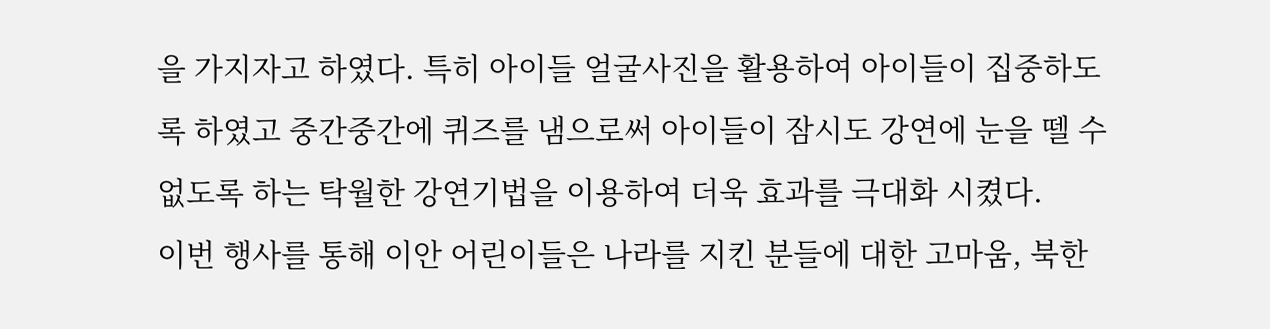을 가지자고 하였다. 특히 아이들 얼굴사진을 활용하여 아이들이 집중하도록 하였고 중간중간에 퀴즈를 냄으로써 아이들이 잠시도 강연에 눈을 뗄 수 없도록 하는 탁월한 강연기법을 이용하여 더욱 효과를 극대화 시켰다.
이번 행사를 통해 이안 어린이들은 나라를 지킨 분들에 대한 고마움, 북한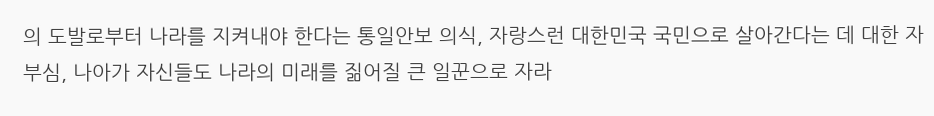의 도발로부터 나라를 지켜내야 한다는 통일안보 의식, 자랑스런 대한민국 국민으로 살아간다는 데 대한 자부심, 나아가 자신들도 나라의 미래를 짊어질 큰 일꾼으로 자라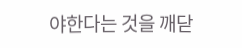야한다는 것을 깨닫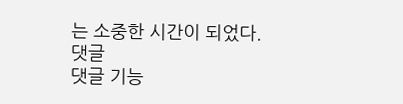는 소중한 시간이 되었다.
댓글
댓글 기능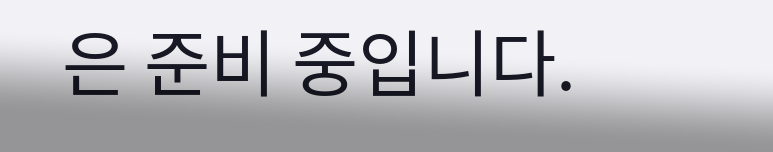은 준비 중입니다.